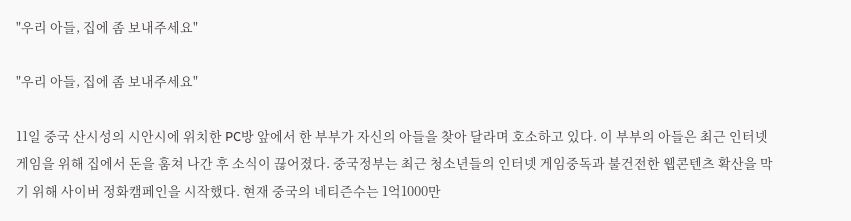"우리 아들, 집에 좀 보내주세요"

"우리 아들, 집에 좀 보내주세요"

11일 중국 산시성의 시안시에 위치한 PC방 앞에서 한 부부가 자신의 아들을 찾아 달라며 호소하고 있다. 이 부부의 아들은 최근 인터넷 게임을 위해 집에서 돈을 훔쳐 나간 후 소식이 끊어졌다. 중국정부는 최근 청소년들의 인터넷 게임중독과 불건전한 웹콘텐츠 확산을 막기 위해 사이버 정화캠페인을 시작했다. 현재 중국의 네티즌수는 1억1000만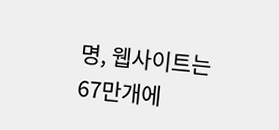명, 웹사이트는 67만개에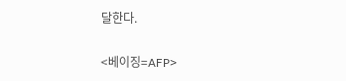달한다.

<베이징=AFP>